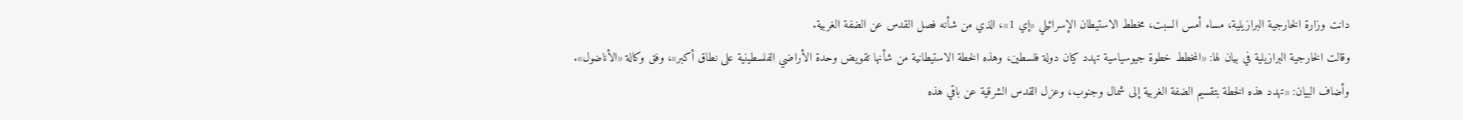دانت وزارة الخارجية البرازيلية، مساء أمس السبت، مخطط الاستيطان الإسرائيلي «إي 1»، الذي من شأنه فصل القدس عن الضفة الغربية.
وقالت الخارجية البرازيلية في بيان لها: «المخطط خطوة جيوسياسية تهدد كيان دولة فلسطين، وهذه الخطة الاستيطانية من شأنها تقويض وحدة الأراضي الفلسطينية على نطاق أكبر»، وفق وكالة «الأناضول».
وأضاف البيان: «تهدد هذه الخطة بتقسيم الضفة الغربية إلى شمال وجنوب، وعزل القدس الشرقية عن باقي هذه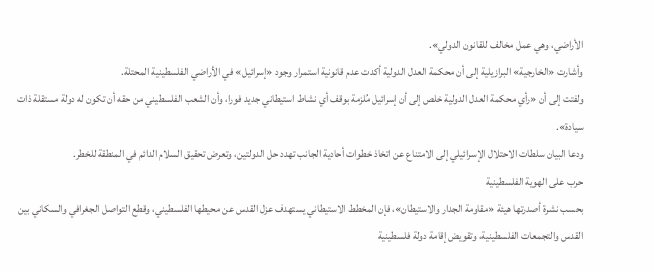الأراضي، وهي عمل مخالف للقانون الدولي».
وأشارت «الخارجية» البرازيلية إلى أن محكمة العدل الدولية أكدت عدم قانونية استمرار وجود «إسرائيل» في الأراضي الفلسطينية المحتلة.
ولفتت إلى أن «رأي محكمة العدل الدولية خلص إلى أن إسرائيل مُلزمة بوقف أي نشاط استيطاني جديد فورا، وأن الشعب الفلسطيني من حقه أن تكون له دولة مستقلة ذات سيادة».
ودعا البيان سلطات الاحتلال الإسرائيلي إلى الامتناع عن اتخاذ خطوات أحادية الجانب تهدد حل الدولتين، وتعرض تحقيق السلام الدائم في المنطقة للخطر.
حرب على الهوية الفلسطينية
بحسب نشرة أصدرتها هيئة «مقاومة الجدار والاستيطان»، فإن المخطط الاستيطاني يستهدف عزل القدس عن محيطها الفلسطيني، وقطع التواصل الجغرافي والسكاني بين القدس والتجمعات الفلسطينية، وتقويض إقامة دولة فلسطينية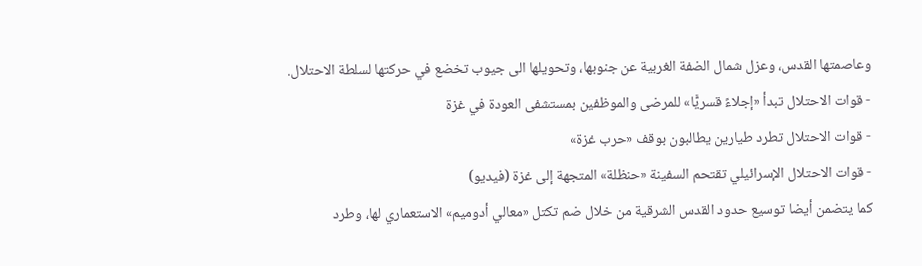وعاصمتها القدس، وعزل شمال الضفة الغربية عن جنوبها، وتحويلها الى جيوب تخضع في حركتها لسلطة الاحتلال.
- قوات الاحتلال تبدأ «إجلاءً قسريًّا» للمرضى والموظفين بمستشفى العودة في غزة
- قوات الاحتلال تطرد طيارين يطالبون بوقف «حرب غزة»
- قوات الاحتلال الإسرائيلي تقتحم السفينة «حنظلة» المتجهة إلى غزة (فيديو)
كما يتضمن أيضا توسيع حدود القدس الشرقية من خلال ضم تكتل «معالي أدوميم» الاستعماري لها، وطرد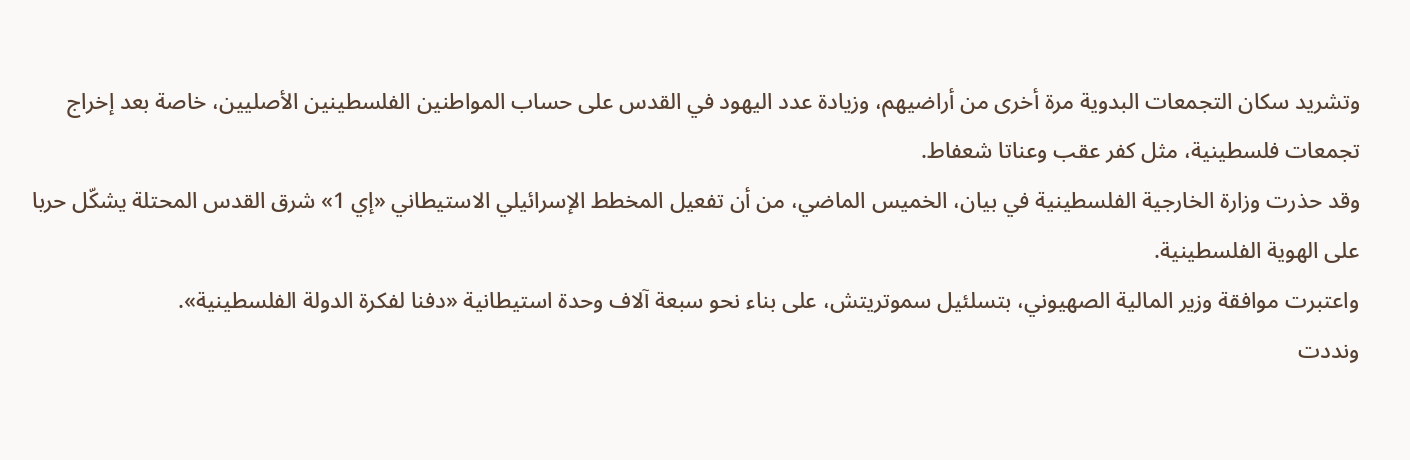وتشريد سكان التجمعات البدوية مرة أخرى من أراضيهم، وزيادة عدد اليهود في القدس على حساب المواطنين الفلسطينين الأصليين، خاصة بعد إخراج تجمعات فلسطينية، مثل كفر عقب وعناتا شعفاط.
وقد حذرت وزارة الخارجية الفلسطينية في بيان، الخميس الماضي، من أن تفعيل المخطط الإسرائيلي الاستيطاني «إي 1» شرق القدس المحتلة يشكّل حربا على الهوية الفلسطينية.
واعتبرت موافقة وزير المالية الصهيوني، بتسلئيل سموتريتش، على بناء نحو سبعة آلاف وحدة استيطانية «دفنا لفكرة الدولة الفلسطينية».
ونددت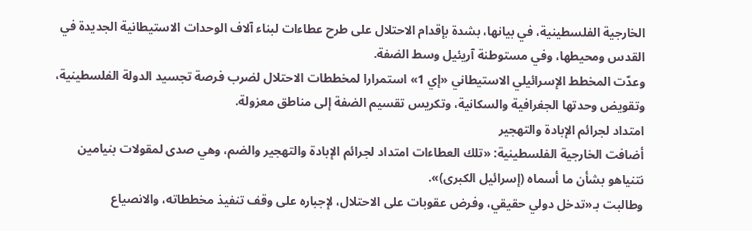الخارجية الفلسطينية، في بيانها، بشدة بإقدام الاحتلال على طرح عطاءات لبناء آلاف الوحدات الاستيطانية الجديدة في القدس ومحيطها، وفي مستوطنة آريئيل وسط الضفة.
وعدّت المخطط الإسرائيلي الاستيطاني «إي 1» استمرارا لمخططات الاحتلال لضرب فرصة تجسيد الدولة الفلسطينية، وتقويض وحدتها الجغرافية والسكانية، وتكريس تقسيم الضفة إلى مناطق معزولة.
امتداد لجرائم الإبادة والتهجير
أضافت الخارجية الفلسطينية: «تلك العطاءات امتداد لجرائم الإبادة والتهجير والضم، وهي صدى لمقولات بنيامين نتنياهو بشأن ما أسماه (إسرائيل الكبرى)».
وطالبت بـ«تدخل دولي حقيقي، وفرض عقوبات على الاحتلال، لإجباره على وقف تنفيذ مخططاته، والانصياع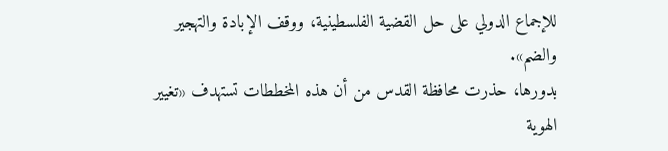للإجماع الدولي على حل القضية الفلسطينية، ووقف الإبادة والتهجير والضم».
بدورها، حذرت محافظة القدس من أن هذه المخططات تستهدف «تغيير الهوية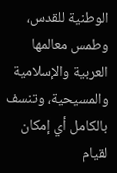الوطنية للقدس، وطمس معالمها العربية والإسلامية والمسيحية، وتنسف بالكامل أي إمكان لقيام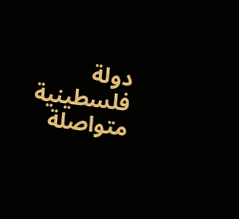دولة فلسطينية متواصلة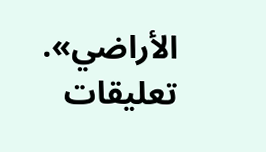الأراضي».
تعليقات